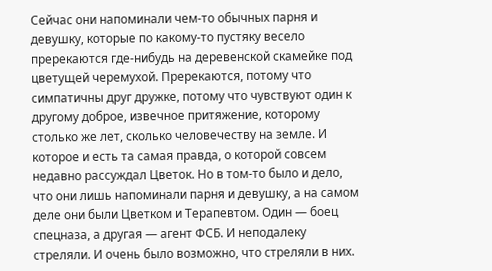Сейчас они напоминали чем-то обычных парня и девушку, которые по какому-то пустяку весело пререкаются где-нибудь на деревенской скамейке под цветущей черемухой. Пререкаются, потому что симпатичны друг дружке, потому что чувствуют один к другому доброе, извечное притяжение, которому столько же лет, сколько человечеству на земле. И которое и есть та самая правда, о которой совсем недавно рассуждал Цветок. Но в том-то было и дело, что они лишь напоминали парня и девушку, а на самом деле они были Цветком и Терапевтом. Один — боец спецназа, а другая — агент ФСБ. И неподалеку стреляли. И очень было возможно, что стреляли в них.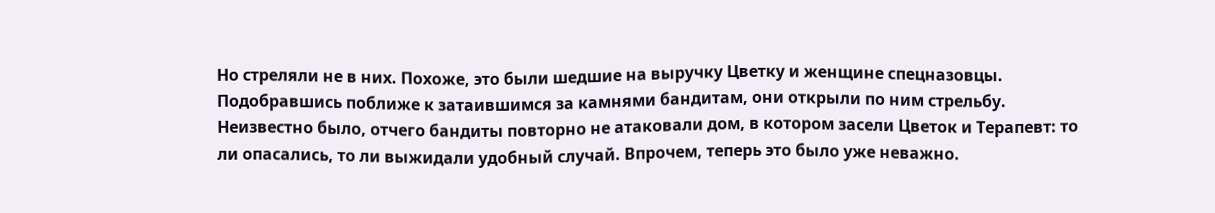Но стреляли не в них. Похоже, это были шедшие на выручку Цветку и женщине спецназовцы. Подобравшись поближе к затаившимся за камнями бандитам, они открыли по ним стрельбу. Неизвестно было, отчего бандиты повторно не атаковали дом, в котором засели Цветок и Терапевт: то ли опасались, то ли выжидали удобный случай. Впрочем, теперь это было уже неважно.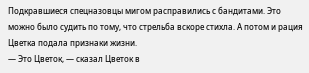Подкравшиеся спецназовцы мигом расправились с бандитами. Это можно было судить по тому, что стрельба вскоре стихла. А потом и рация Цветка подала признаки жизни.
— Это Цветок, — сказал Цветок в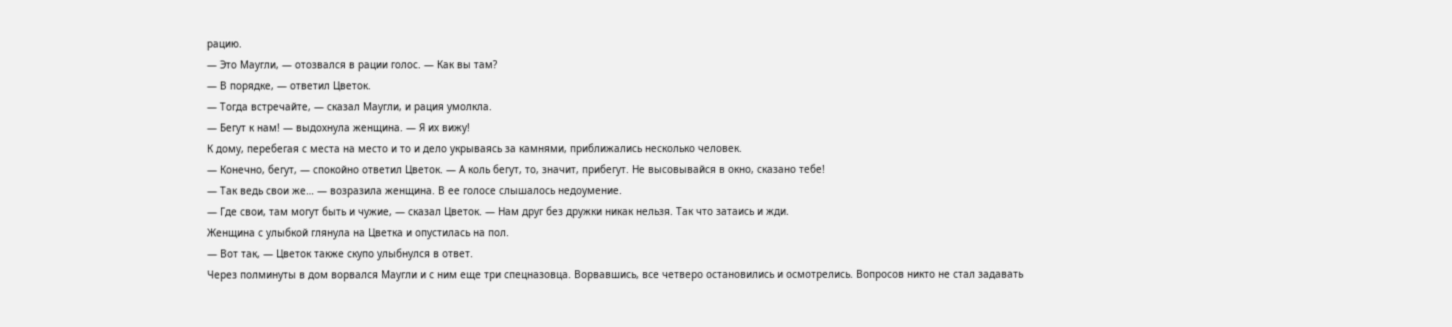рацию.
— Это Маугли, — отозвался в рации голос. — Как вы там?
— В порядке, — ответил Цветок.
— Тогда встречайте, — сказал Маугли, и рация умолкла.
— Бегут к нам! — выдохнула женщина. — Я их вижу!
К дому, перебегая с места на место и то и дело укрываясь за камнями, приближались несколько человек.
— Конечно, бегут, — спокойно ответил Цветок. — А коль бегут, то, значит, прибегут. Не высовывайся в окно, сказано тебе!
— Так ведь свои же… — возразила женщина. В ее голосе слышалось недоумение.
— Где свои, там могут быть и чужие, — сказал Цветок. — Нам друг без дружки никак нельзя. Так что затаись и жди.
Женщина с улыбкой глянула на Цветка и опустилась на пол.
— Вот так, — Цветок также скупо улыбнулся в ответ.
Через полминуты в дом ворвался Маугли и с ним еще три спецназовца. Ворвавшись, все четверо остановились и осмотрелись. Вопросов никто не стал задавать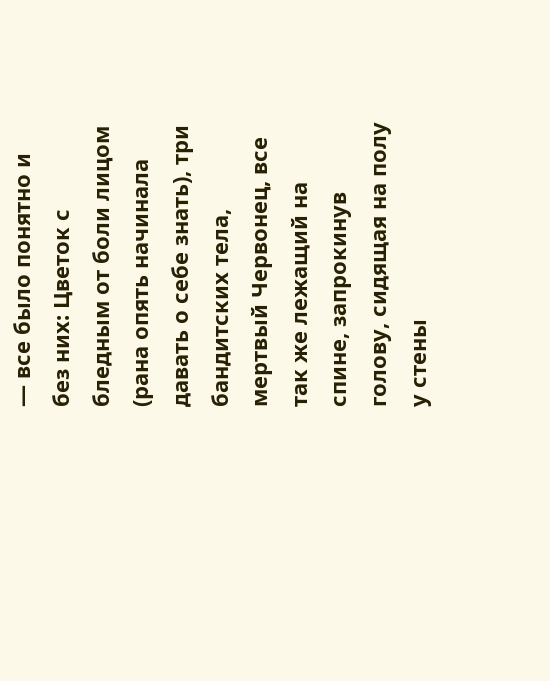— все было понятно и без них: Цветок с бледным от боли лицом (рана опять начинала давать о себе знать), три бандитских тела, мертвый Червонец, все так же лежащий на спине, запрокинув голову, сидящая на полу у стены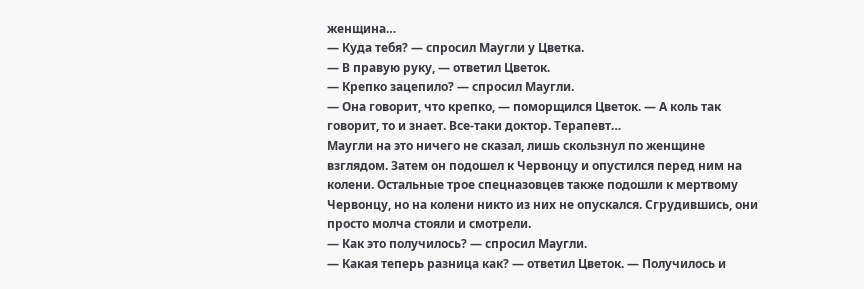женщина…
— Куда тебя? — спросил Маугли у Цветка.
— В правую руку, — ответил Цветок.
— Крепко зацепило? — спросил Маугли.
— Она говорит, что крепко, — поморщился Цветок. — А коль так говорит, то и знает. Все-таки доктор. Терапевт…
Маугли на это ничего не сказал, лишь скользнул по женщине взглядом. Затем он подошел к Червонцу и опустился перед ним на колени. Остальные трое спецназовцев также подошли к мертвому Червонцу, но на колени никто из них не опускался. Сгрудившись, они просто молча стояли и смотрели.
— Как это получилось? — спросил Маугли.
— Какая теперь разница как? — ответил Цветок. — Получилось и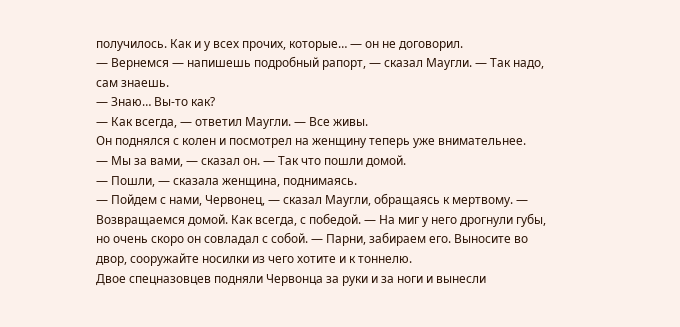получилось. Как и у всех прочих, которые… — он не договорил.
— Вернемся — напишешь подробный рапорт, — сказал Маугли. — Так надо, сам знаешь.
— Знаю… Вы-то как?
— Как всегда, — ответил Маугли. — Все живы.
Он поднялся с колен и посмотрел на женщину теперь уже внимательнее.
— Мы за вами, — сказал он. — Так что пошли домой.
— Пошли, — сказала женщина, поднимаясь.
— Пойдем с нами, Червонец, — сказал Маугли, обращаясь к мертвому. — Возвращаемся домой. Как всегда, с победой. — На миг у него дрогнули губы, но очень скоро он совладал с собой. — Парни, забираем его. Выносите во двор, сооружайте носилки из чего хотите и к тоннелю.
Двое спецназовцев подняли Червонца за руки и за ноги и вынесли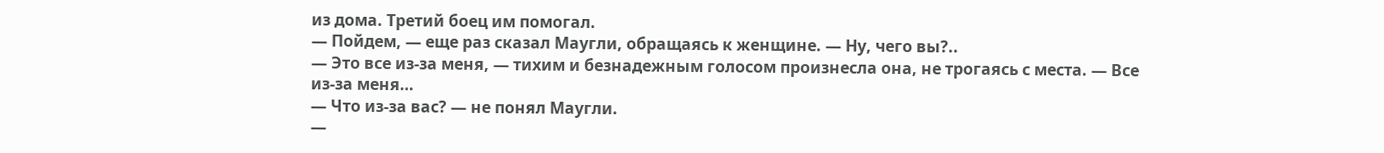из дома. Третий боец им помогал.
— Пойдем, — еще раз сказал Маугли, обращаясь к женщине. — Ну, чего вы?..
— Это все из-за меня, — тихим и безнадежным голосом произнесла она, не трогаясь с места. — Все из-за меня…
— Что из-за вас? — не понял Маугли.
—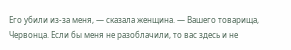Его убили из-за меня, — сказала женщина. — Вашего товарища, Червонца. Если бы меня не разоблачили, то вас здесь и не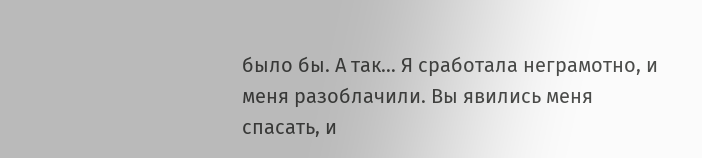было бы. А так… Я сработала неграмотно, и меня разоблачили. Вы явились меня спасать, и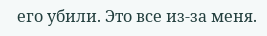его убили. Это все из-за меня.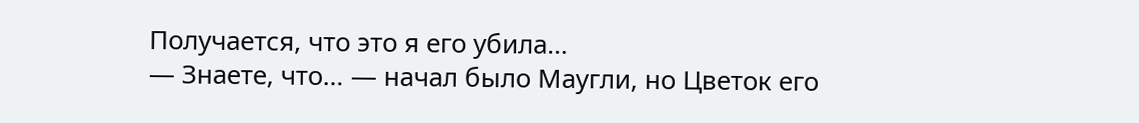Получается, что это я его убила…
— Знаете, что… — начал было Маугли, но Цветок его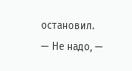остановил.
— Не надо, —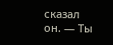сказал он. — Ты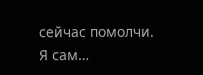сейчас помолчи. Я сам…